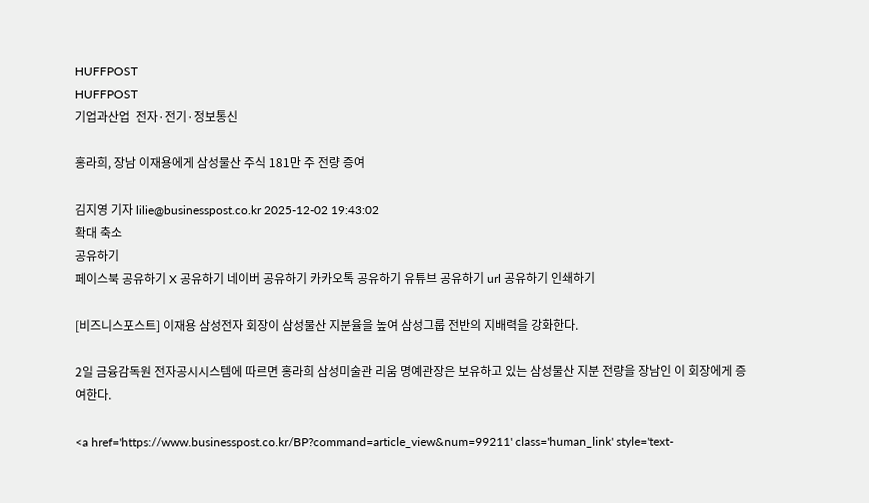HUFFPOST
HUFFPOST
기업과산업  전자·전기·정보통신

홍라희, 장남 이재용에게 삼성물산 주식 181만 주 전량 증여

김지영 기자 lilie@businesspost.co.kr 2025-12-02 19:43:02
확대 축소
공유하기
페이스북 공유하기 X 공유하기 네이버 공유하기 카카오톡 공유하기 유튜브 공유하기 url 공유하기 인쇄하기

[비즈니스포스트] 이재용 삼성전자 회장이 삼성물산 지분율을 높여 삼성그룹 전반의 지배력을 강화한다.

2일 금융감독원 전자공시시스템에 따르면 홍라희 삼성미술관 리움 명예관장은 보유하고 있는 삼성물산 지분 전량을 장남인 이 회장에게 증여한다.

<a href='https://www.businesspost.co.kr/BP?command=article_view&num=99211' class='human_link' style='text-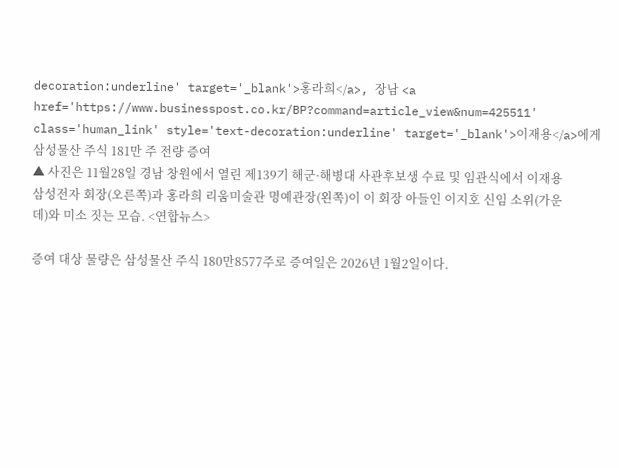decoration:underline' target='_blank'>홍라희</a>, 장남 <a href='https://www.businesspost.co.kr/BP?command=article_view&num=425511' class='human_link' style='text-decoration:underline' target='_blank'>이재용</a>에게 삼성물산 주식 181만 주 전량 증여
▲ 사진은 11월28일 경남 창원에서 열린 제139기 해군·해병대 사관후보생 수료 및 임관식에서 이재용 삼성전자 회장(오른쪽)과 홍라희 리움미술관 명예관장(왼쪽)이 이 회장 아들인 이지호 신임 소위(가운데)와 미소 짓는 모습. <연합뉴스>

증여 대상 물량은 삼성물산 주식 180만8577주로 증여일은 2026년 1월2일이다.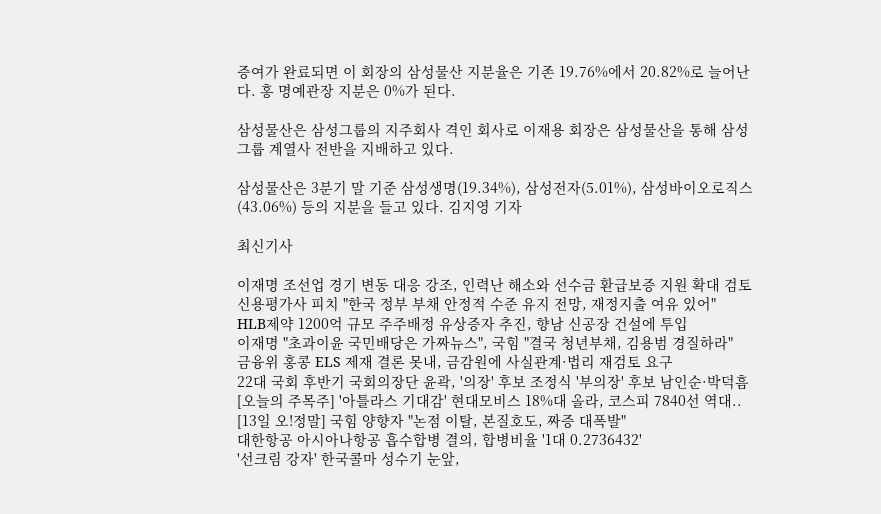증여가 완료되면 이 회장의 삼성물산 지분율은 기존 19.76%에서 20.82%로 늘어난다. 홍 명예관장 지분은 0%가 된다.

삼성물산은 삼성그룹의 지주회사 격인 회사로 이재용 회장은 삼성물산을 통해 삼성그룹 계열사 전반을 지배하고 있다.

삼성물산은 3분기 말 기준 삼성생명(19.34%), 삼성전자(5.01%), 삼성바이오로직스(43.06%) 등의 지분을 들고 있다. 김지영 기자

최신기사

이재명 조선업 경기 변동 대응 강조, 인력난 해소와 선수금 환급보증 지원 확대 검토
신용평가사 피치 "한국 정부 부채 안정적 수준 유지 전망, 재정지출 여유 있어"
HLB제약 1200억 규모 주주배정 유상증자 추진, 향남 신공장 건설에 투입
이재명 "초과이윤 국민배당은 가짜뉴스", 국힘 "결국 청년부채, 김용범 경질하라"
금융위 홍콩 ELS 제재 결론 못내, 금감원에 사실관계·법리 재검토 요구
22대 국회 후반기 국회의장단 윤곽, '의장' 후보 조정식 '부의장' 후보 남인순·박덕흠
[오늘의 주목주] '아틀라스 기대감' 현대모비스 18%대 올라, 코스피 7840선 역대..
[13일 오!정말] 국힘 양향자 "논점 이탈, 본질호도, 짜증 대폭발"
대한항공 아시아나항공 흡수합병 결의, 합병비율 '1대 0.2736432'
'선크림 강자' 한국콜마 성수기 눈앞,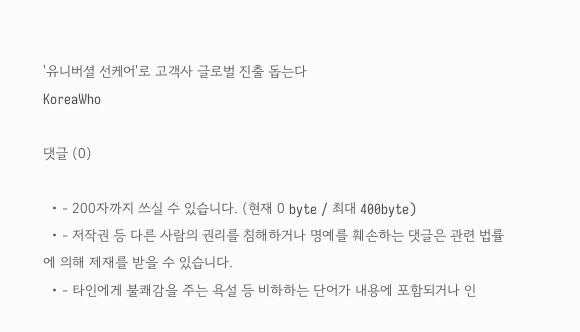'유니버셜 선케어'로 고객사 글로벌 진출 돕는다
KoreaWho

댓글 (0)

  • - 200자까지 쓰실 수 있습니다. (현재 0 byte / 최대 400byte)
  • - 저작권 등 다른 사람의 권리를 침해하거나 명예를 훼손하는 댓글은 관련 법률에 의해 제재를 받을 수 있습니다.
  • - 타인에게 불쾌감을 주는 욕설 등 비하하는 단어가 내용에 포함되거나 인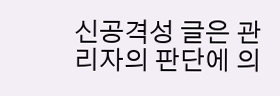신공격성 글은 관리자의 판단에 의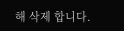해 삭제 합니다.